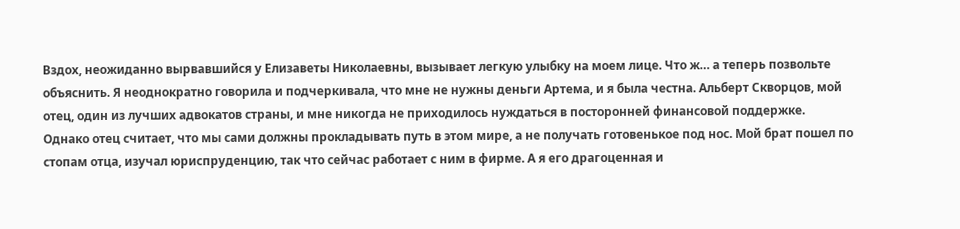Вздох, неожиданно вырвавшийся у Елизаветы Николаевны, вызывает легкую улыбку на моем лице. Что ж… а теперь позвольте объяснить. Я неоднократно говорила и подчеркивала, что мне не нужны деньги Артема, и я была честна. Альберт Скворцов, мой отец, один из лучших адвокатов страны, и мне никогда не приходилось нуждаться в посторонней финансовой поддержке.
Однако отец считает, что мы сами должны прокладывать путь в этом мире, а не получать готовенькое под нос. Мой брат пошел по стопам отца, изучал юриспруденцию, так что сейчас работает с ним в фирме. А я его драгоценная и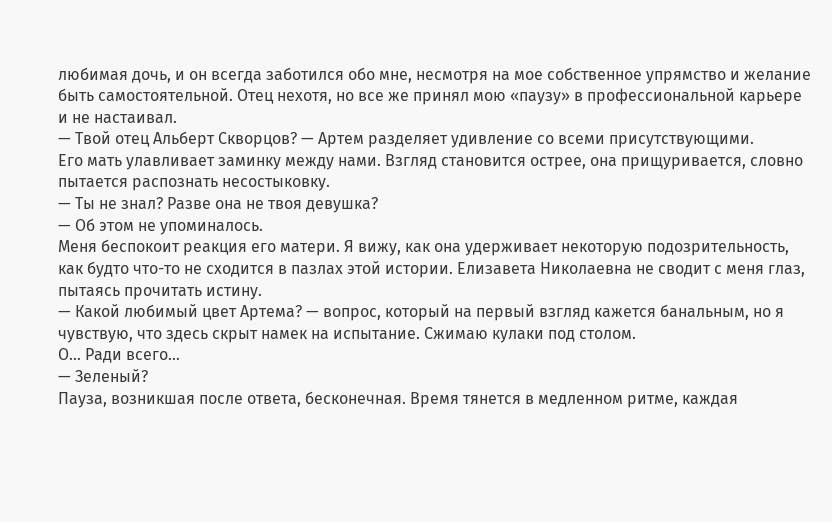любимая дочь, и он всегда заботился обо мне, несмотря на мое собственное упрямство и желание быть самостоятельной. Отец нехотя, но все же принял мою «паузу» в профессиональной карьере и не настаивал.
— Твой отец Альберт Скворцов? — Артем разделяет удивление со всеми присутствующими.
Его мать улавливает заминку между нами. Взгляд становится острее, она прищуривается, словно пытается распознать несостыковку.
— Ты не знал? Разве она не твоя девушка?
— Об этом не упоминалось.
Меня беспокоит реакция его матери. Я вижу, как она удерживает некоторую подозрительность, как будто что-то не сходится в пазлах этой истории. Елизавета Николаевна не сводит с меня глаз, пытаясь прочитать истину.
— Какой любимый цвет Артема? — вопрос, который на первый взгляд кажется банальным, но я чувствую, что здесь скрыт намек на испытание. Сжимаю кулаки под столом.
О… Ради всего…
— Зеленый?
Пауза, возникшая после ответа, бесконечная. Время тянется в медленном ритме, каждая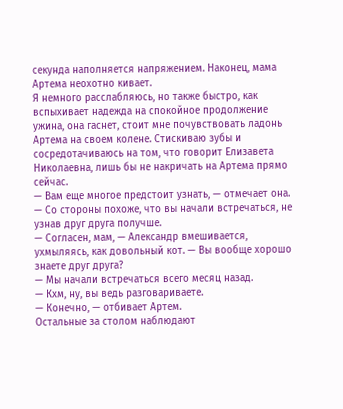секунда наполняется напряжением. Наконец, мама Артема неохотно кивает.
Я немного расслабляюсь, но также быстро, как вспыхивает надежда на спокойное продолжение ужина, она гаснет, стоит мне почувствовать ладонь Артема на своем колене. Стискиваю зубы и сосредотачиваюсь на том, что говорит Елизавета Николаевна, лишь бы не накричать на Артема прямо сейчас.
— Вам еще многое предстоит узнать, — отмечает она. — Со стороны похоже, что вы начали встречаться, не узнав друг друга получше.
— Согласен, мам, — Александр вмешивается, ухмыляясь, как довольный кот. — Вы вообще хорошо знаете друг друга?
— Мы начали встречаться всего месяц назад.
— Кхм, ну, вы ведь разговариваете.
— Конечно, — отбивает Артем.
Остальные за столом наблюдают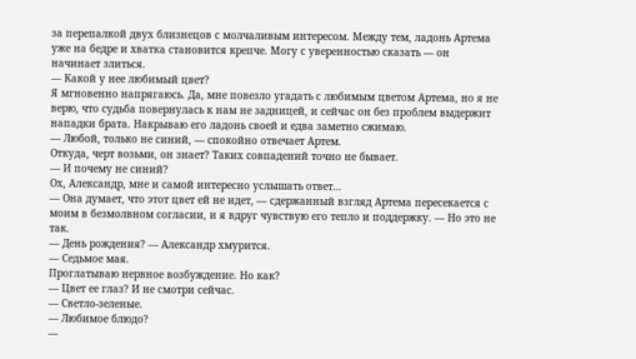за перепалкой двух близнецов с молчаливым интересом. Между тем, ладонь Артема уже на бедре и хватка становится крепче. Могу с уверенностью сказать — он начинает злиться.
— Какой у нее любимый цвет?
Я мгновенно напрягаюсь. Да, мне повезло угадать с любимым цветом Артема, но я не верю, что судьба повернулась к нам не задницей, и сейчас он без проблем выдержит нападки брата. Накрываю его ладонь своей и едва заметно сжимаю.
— Любой, только не синий, — спокойно отвечает Артем.
Откуда, черт возьми, он знает? Таких совпадений точно не бывает.
— И почему не синий?
Ох, Александр, мне и самой интересно услышать ответ…
— Она думает, что этот цвет ей не идет, — сдержанный взгляд Артема пересекается с моим в безмолвном согласии, и я вдруг чувствую его тепло и поддержку. — Но это не так.
— День рождения? — Александр хмурится.
— Седьмое мая.
Проглатываю нервное возбуждение. Но как?
— Цвет ее глаз? И не смотри сейчас.
— Светло-зеленые.
— Любимое блюдо?
—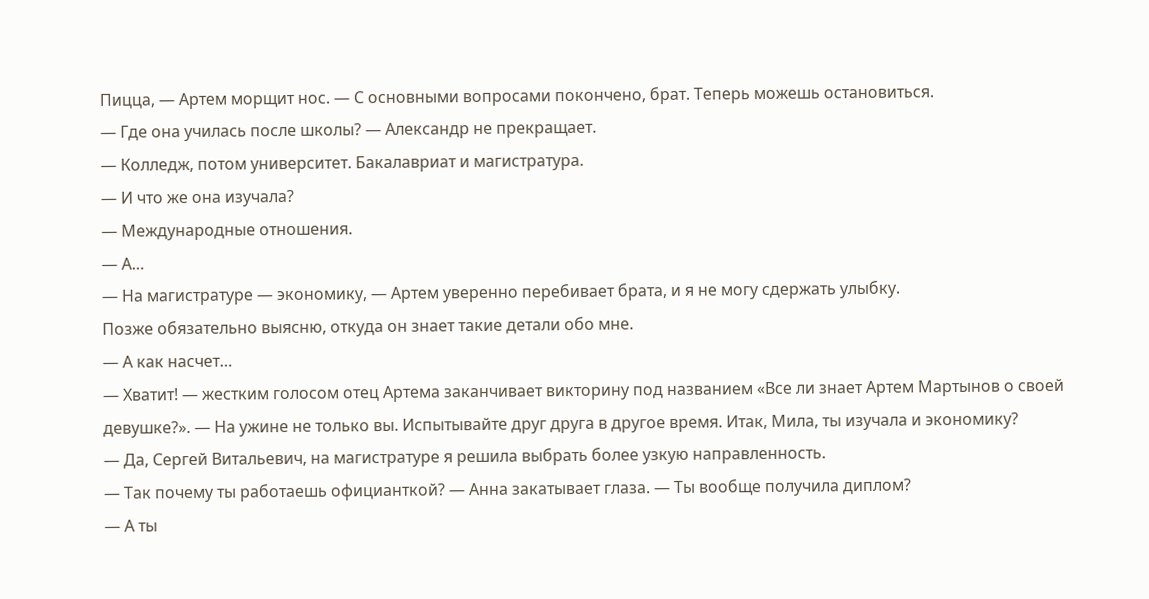Пицца, — Артем морщит нос. — С основными вопросами покончено, брат. Теперь можешь остановиться.
— Где она училась после школы? — Александр не прекращает.
— Колледж, потом университет. Бакалавриат и магистратура.
— И что же она изучала?
— Международные отношения.
— А…
— На магистратуре — экономику, — Артем уверенно перебивает брата, и я не могу сдержать улыбку.
Позже обязательно выясню, откуда он знает такие детали обо мне.
— А как насчет…
— Хватит! — жестким голосом отец Артема заканчивает викторину под названием «Все ли знает Артем Мартынов о своей девушке?». — На ужине не только вы. Испытывайте друг друга в другое время. Итак, Мила, ты изучала и экономику?
— Да, Сергей Витальевич, на магистратуре я решила выбрать более узкую направленность.
— Так почему ты работаешь официанткой? — Анна закатывает глаза. — Ты вообще получила диплом?
— А ты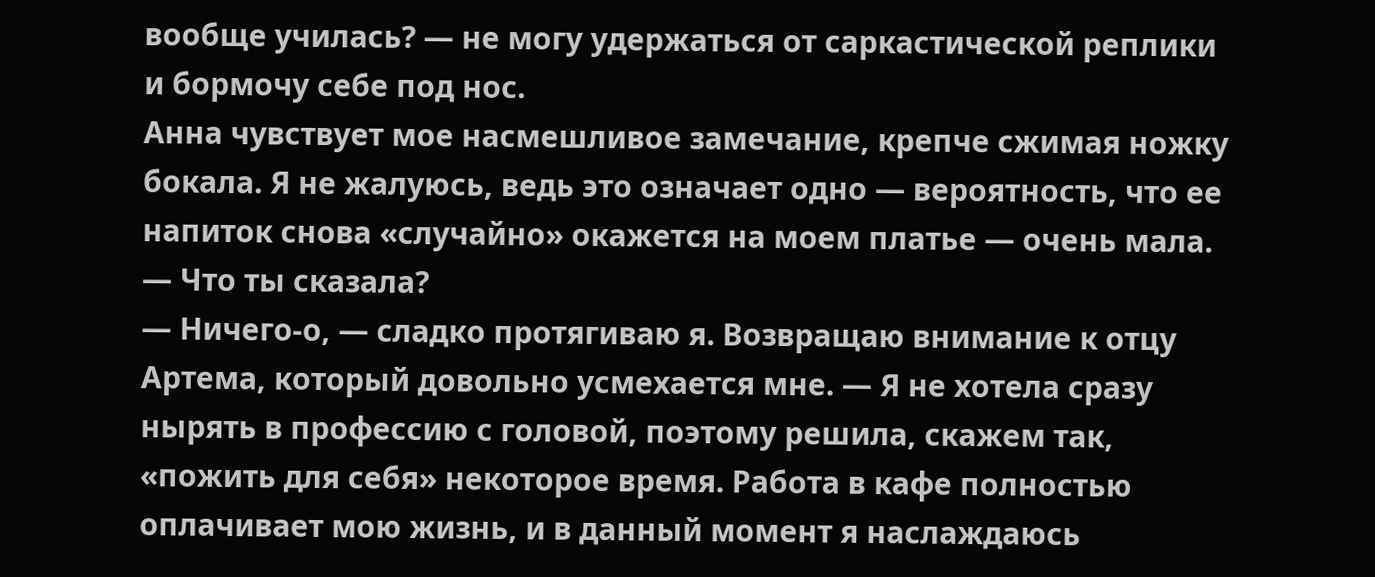вообще училась? — не могу удержаться от саркастической реплики и бормочу себе под нос.
Анна чувствует мое насмешливое замечание, крепче сжимая ножку бокала. Я не жалуюсь, ведь это означает одно — вероятность, что ее напиток снова «случайно» окажется на моем платье — очень мала.
— Что ты сказала?
— Ничего-о, — сладко протягиваю я. Возвращаю внимание к отцу Артема, который довольно усмехается мне. — Я не хотела сразу нырять в профессию с головой, поэтому решила, скажем так, «пожить для себя» некоторое время. Работа в кафе полностью оплачивает мою жизнь, и в данный момент я наслаждаюсь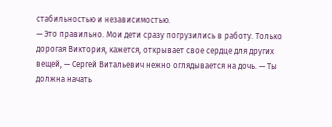стабильностью и независимостью.
— Это правильно. Мои дети сразу погрузились в работу. Только дорогая Виктория, кажется, открывает свое сердце для других вещей, — Сергей Витальевич нежно оглядывается на дочь. — Ты должна начать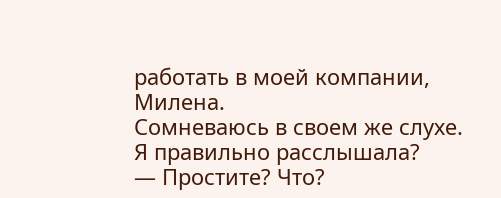работать в моей компании, Милена.
Сомневаюсь в своем же слухе. Я правильно расслышала?
— Простите? Что?